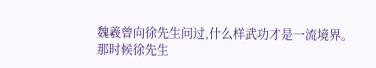魏羲曾向徐先生问过,什么样武功才是一流境界。
那时候徐先生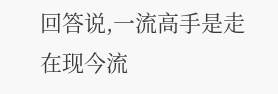回答说,一流高手是走在现今流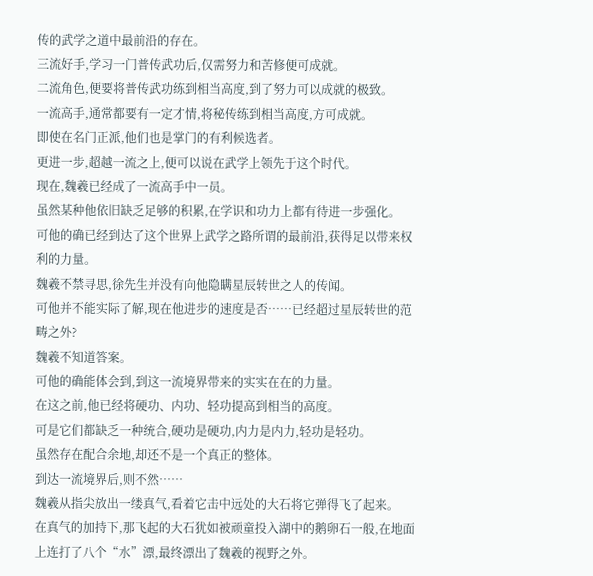传的武学之道中最前沿的存在。
三流好手,学习一门普传武功后,仅需努力和苦修便可成就。
二流角色,便要将普传武功练到相当高度,到了努力可以成就的极致。
一流高手,通常都要有一定才情,将秘传练到相当高度,方可成就。
即使在名门正派,他们也是掌门的有利候选者。
更进一步,超越一流之上,便可以说在武学上领先于这个时代。
现在,魏羲已经成了一流高手中一员。
虽然某种他依旧缺乏足够的积累,在学识和功力上都有待进一步强化。
可他的确已经到达了这个世界上武学之路所谓的最前沿,获得足以带来权利的力量。
魏羲不禁寻思,徐先生并没有向他隐瞒星辰转世之人的传闻。
可他并不能实际了解,现在他进步的速度是否……已经超过星辰转世的范畴之外?
魏羲不知道答案。
可他的确能体会到,到这一流境界带来的实实在在的力量。
在这之前,他已经将硬功、内功、轻功提高到相当的高度。
可是它们都缺乏一种统合,硬功是硬功,内力是内力,轻功是轻功。
虽然存在配合余地,却还不是一个真正的整体。
到达一流境界后,则不然……
魏羲从指尖放出一缕真气,看着它击中远处的大石将它弹得飞了起来。
在真气的加持下,那飞起的大石犹如被顽童投入湖中的鹅卵石一般,在地面上连打了八个“水”漂,最终漂出了魏羲的视野之外。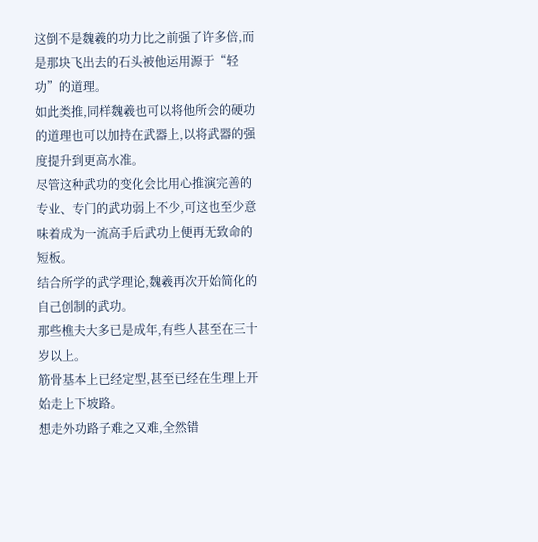这倒不是魏羲的功力比之前强了许多倍,而是那块飞出去的石头被他运用源于“轻功”的道理。
如此类推,同样魏羲也可以将他所会的硬功的道理也可以加持在武器上,以将武器的强度提升到更高水准。
尽管这种武功的变化会比用心推演完善的专业、专门的武功弱上不少,可这也至少意味着成为一流高手后武功上便再无致命的短板。
结合所学的武学理论,魏羲再次开始简化的自己创制的武功。
那些樵夫大多已是成年,有些人甚至在三十岁以上。
筋骨基本上已经定型,甚至已经在生理上开始走上下坡路。
想走外功路子难之又难,全然错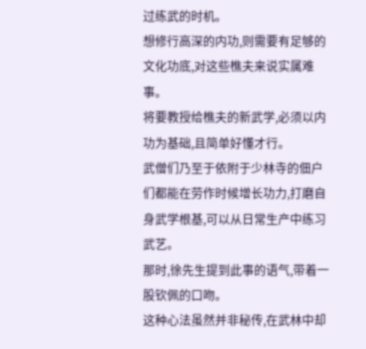过练武的时机。
想修行高深的内功,则需要有足够的文化功底,对这些樵夫来说实属难事。
将要教授给樵夫的新武学,必须以内功为基础,且简单好懂才行。
武僧们乃至于依附于少林寺的佃户们都能在劳作时候增长功力,打磨自身武学根基,可以从日常生产中练习武艺。
那时,徐先生提到此事的语气,带着一股钦佩的口吻。
这种心法虽然并非秘传,在武林中却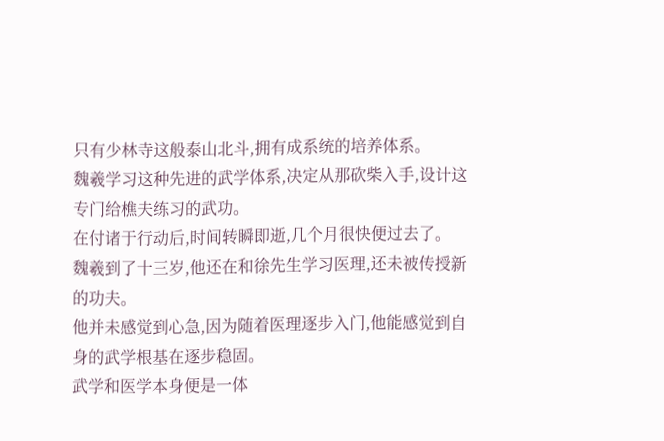只有少林寺这般泰山北斗,拥有成系统的培养体系。
魏羲学习这种先进的武学体系,决定从那砍柴入手,设计这专门给樵夫练习的武功。
在付诸于行动后,时间转瞬即逝,几个月很快便过去了。
魏羲到了十三岁,他还在和徐先生学习医理,还未被传授新的功夫。
他并未感觉到心急,因为随着医理逐步入门,他能感觉到自身的武学根基在逐步稳固。
武学和医学本身便是一体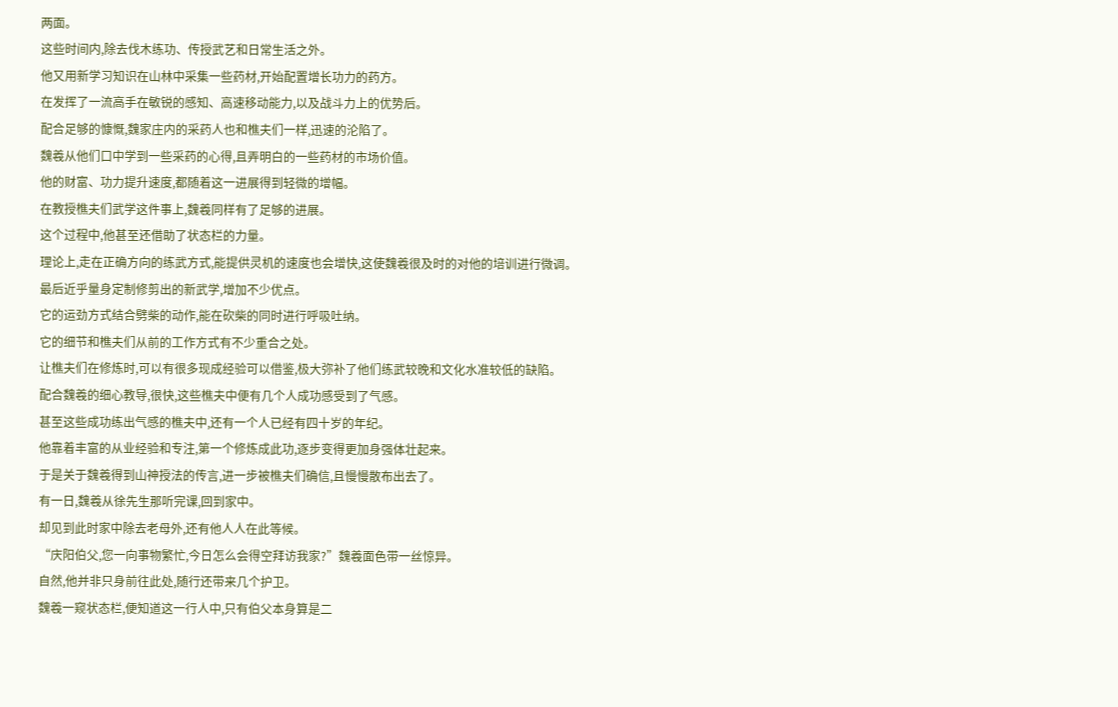两面。
这些时间内,除去伐木练功、传授武艺和日常生活之外。
他又用新学习知识在山林中采集一些药材,开始配置增长功力的药方。
在发挥了一流高手在敏锐的感知、高速移动能力,以及战斗力上的优势后。
配合足够的慷慨,魏家庄内的采药人也和樵夫们一样,迅速的沦陷了。
魏羲从他们口中学到一些采药的心得,且弄明白的一些药材的市场价值。
他的财富、功力提升速度,都随着这一进展得到轻微的增幅。
在教授樵夫们武学这件事上,魏羲同样有了足够的进展。
这个过程中,他甚至还借助了状态栏的力量。
理论上,走在正确方向的练武方式,能提供灵机的速度也会增快,这使魏羲很及时的对他的培训进行微调。
最后近乎量身定制修剪出的新武学,增加不少优点。
它的运劲方式结合劈柴的动作,能在砍柴的同时进行呼吸吐纳。
它的细节和樵夫们从前的工作方式有不少重合之处。
让樵夫们在修炼时,可以有很多现成经验可以借鉴,极大弥补了他们练武较晚和文化水准较低的缺陷。
配合魏羲的细心教导,很快,这些樵夫中便有几个人成功感受到了气感。
甚至这些成功练出气感的樵夫中,还有一个人已经有四十岁的年纪。
他靠着丰富的从业经验和专注,第一个修炼成此功,逐步变得更加身强体壮起来。
于是关于魏羲得到山神授法的传言,进一步被樵夫们确信,且慢慢散布出去了。
有一日,魏羲从徐先生那听完课,回到家中。
却见到此时家中除去老母外,还有他人人在此等候。
“庆阳伯父,您一向事物繁忙,今日怎么会得空拜访我家?”魏羲面色带一丝惊异。
自然,他并非只身前往此处,随行还带来几个护卫。
魏羲一窥状态栏,便知道这一行人中,只有伯父本身算是二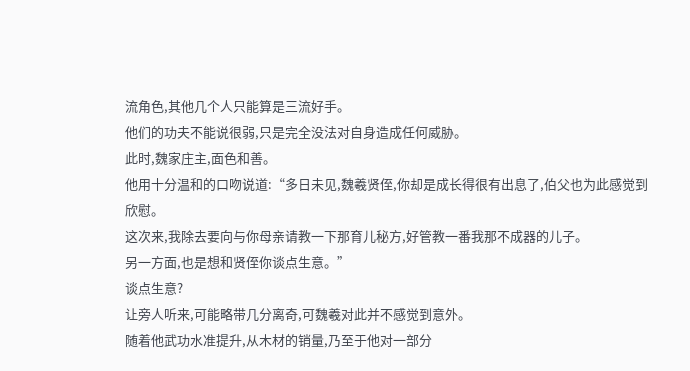流角色,其他几个人只能算是三流好手。
他们的功夫不能说很弱,只是完全没法对自身造成任何威胁。
此时,魏家庄主,面色和善。
他用十分温和的口吻说道:“多日未见,魏羲贤侄,你却是成长得很有出息了,伯父也为此感觉到欣慰。
这次来,我除去要向与你母亲请教一下那育儿秘方,好管教一番我那不成器的儿子。
另一方面,也是想和贤侄你谈点生意。”
谈点生意?
让旁人听来,可能略带几分离奇,可魏羲对此并不感觉到意外。
随着他武功水准提升,从木材的销量,乃至于他对一部分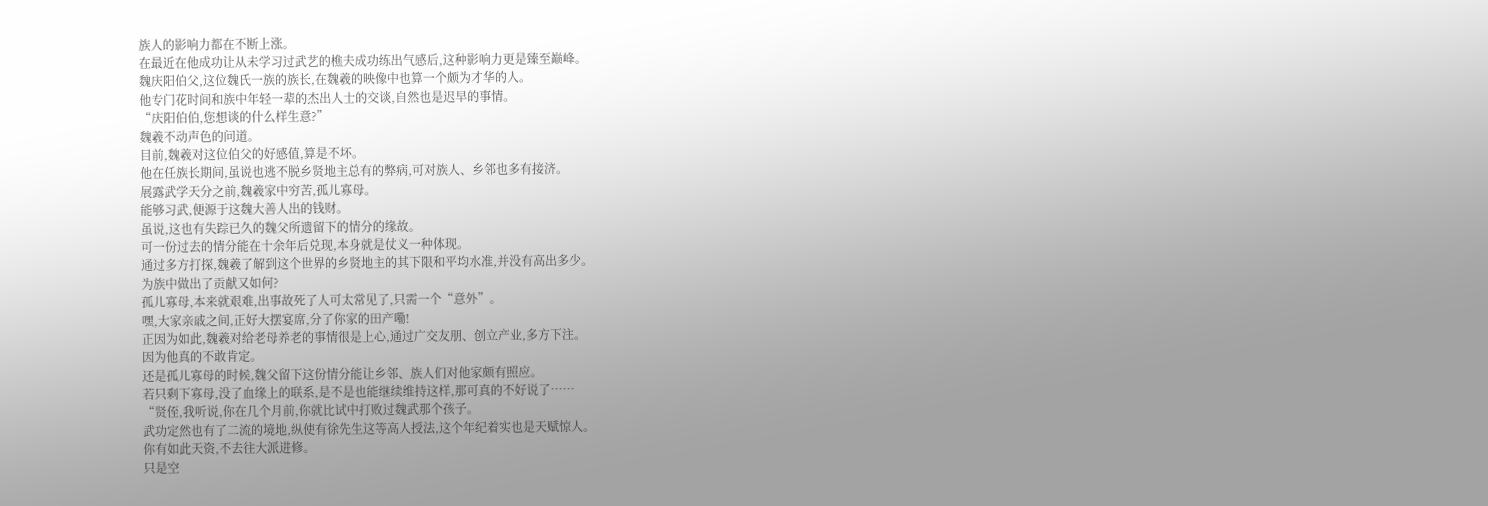族人的影响力都在不断上涨。
在最近在他成功让从未学习过武艺的樵夫成功练出气感后,这种影响力更是臻至巅峰。
魏庆阳伯父,这位魏氏一族的族长,在魏羲的映像中也算一个颇为才华的人。
他专门花时间和族中年轻一辈的杰出人士的交谈,自然也是迟早的事情。
“庆阳伯伯,您想谈的什么样生意?”
魏羲不动声色的问道。
目前,魏羲对这位伯父的好感值,算是不坏。
他在任族长期间,虽说也逃不脱乡贤地主总有的弊病,可对族人、乡邻也多有接济。
展露武学天分之前,魏羲家中穷苦,孤儿寡母。
能够习武,便源于这魏大善人出的钱财。
虽说,这也有失踪已久的魏父所遗留下的情分的缘故。
可一份过去的情分能在十余年后兑现,本身就是仗义一种体现。
通过多方打探,魏羲了解到这个世界的乡贤地主的其下限和平均水准,并没有高出多少。
为族中做出了贡献又如何?
孤儿寡母,本来就艰难,出事故死了人可太常见了,只需一个“意外”。
嘿,大家亲戚之间,正好大摆宴席,分了你家的田产嘞!
正因为如此,魏羲对给老母养老的事情很是上心,通过广交友朋、创立产业,多方下注。
因为他真的不敢肯定。
还是孤儿寡母的时候,魏父留下这份情分能让乡邻、族人们对他家颇有照应。
若只剩下寡母,没了血缘上的联系,是不是也能继续维持这样,那可真的不好说了……
“贤侄,我听说,你在几个月前,你就比试中打败过魏武那个孩子。
武功定然也有了二流的境地,纵使有徐先生这等高人授法,这个年纪着实也是天赋惊人。
你有如此天资,不去往大派进修。
只是空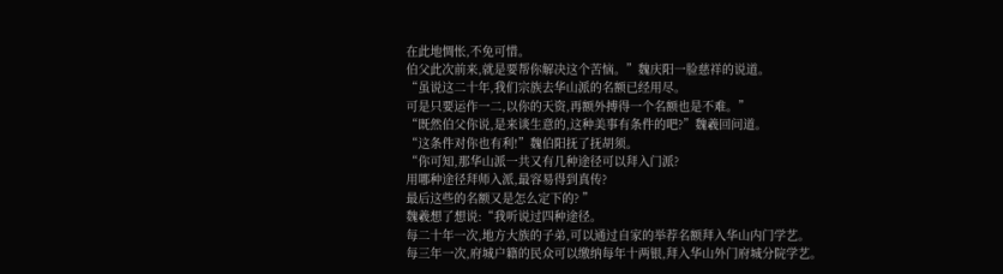在此地惆怅,不免可惜。
伯父此次前来,就是要帮你解决这个苦恼。”魏庆阳一脸慈祥的说道。
“虽说这二十年,我们宗族去华山派的名额已经用尽。
可是只要运作一二,以你的天资,再额外搏得一个名额也是不难。”
“既然伯父你说,是来谈生意的,这种美事有条件的吧?”魏羲回问道。
“这条件对你也有利!”魏伯阳抚了抚胡须。
“你可知,那华山派一共又有几种途径可以拜入门派?
用哪种途径拜师入派,最容易得到真传?
最后这些的名额又是怎么定下的? ”
魏羲想了想说:“我听说过四种途径。
每二十年一次,地方大族的子弟,可以通过自家的举荐名额拜入华山内门学艺。
每三年一次,府城户籍的民众可以缴纳每年十两银,拜入华山外门府城分院学艺。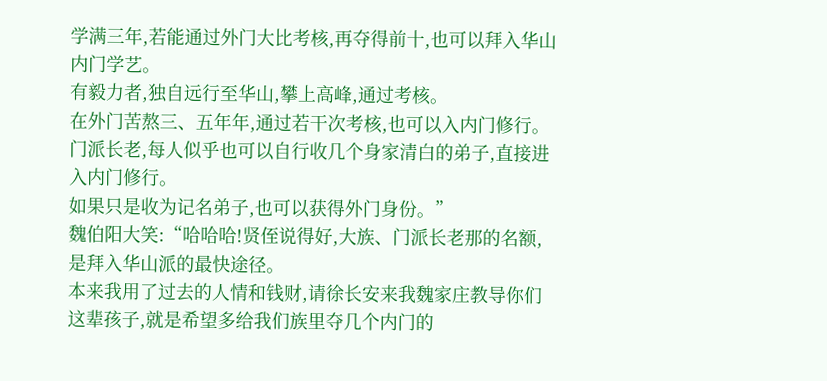学满三年,若能通过外门大比考核,再夺得前十,也可以拜入华山内门学艺。
有毅力者,独自远行至华山,攀上高峰,通过考核。
在外门苦熬三、五年年,通过若干次考核,也可以入内门修行。
门派长老,每人似乎也可以自行收几个身家清白的弟子,直接进入内门修行。
如果只是收为记名弟子,也可以获得外门身份。”
魏伯阳大笑:“哈哈哈!贤侄说得好,大族、门派长老那的名额,是拜入华山派的最快途径。
本来我用了过去的人情和钱财,请徐长安来我魏家庄教导你们这辈孩子,就是希望多给我们族里夺几个内门的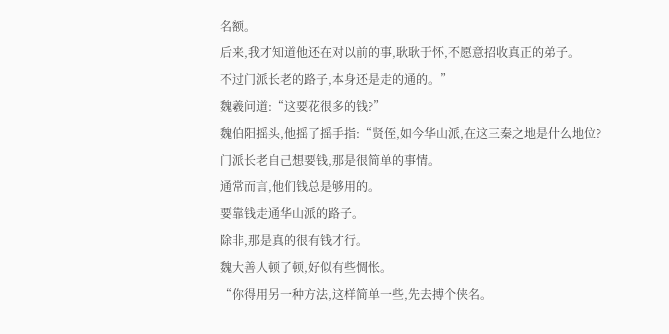名额。
后来,我才知道他还在对以前的事,耿耿于怀,不愿意招收真正的弟子。
不过门派长老的路子,本身还是走的通的。”
魏羲问道:“这要花很多的钱?”
魏伯阳摇头,他摇了摇手指:“贤侄,如今华山派,在这三秦之地是什么地位?
门派长老自己想要钱,那是很简单的事情。
通常而言,他们钱总是够用的。
要靠钱走通华山派的路子。
除非,那是真的很有钱才行。
魏大善人顿了顿,好似有些惆怅。
“你得用另一种方法,这样简单一些,先去搏个侠名。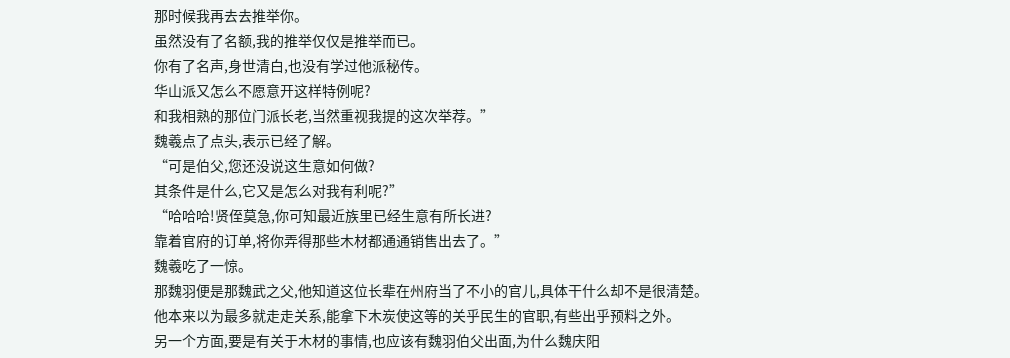那时候我再去去推举你。
虽然没有了名额,我的推举仅仅是推举而已。
你有了名声,身世清白,也没有学过他派秘传。
华山派又怎么不愿意开这样特例呢?
和我相熟的那位门派长老,当然重视我提的这次举荐。”
魏羲点了点头,表示已经了解。
“可是伯父,您还没说这生意如何做?
其条件是什么,它又是怎么对我有利呢?”
“哈哈哈!贤侄莫急,你可知最近族里已经生意有所长进?
靠着官府的订单,将你弄得那些木材都通通销售出去了。”
魏羲吃了一惊。
那魏羽便是那魏武之父,他知道这位长辈在州府当了不小的官儿,具体干什么却不是很清楚。
他本来以为最多就走走关系,能拿下木炭使这等的关乎民生的官职,有些出乎预料之外。
另一个方面,要是有关于木材的事情,也应该有魏羽伯父出面,为什么魏庆阳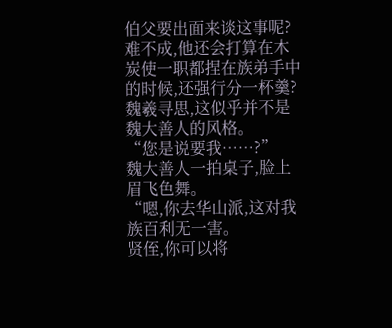伯父要出面来谈这事呢?
难不成,他还会打算在木炭使一职都捏在族弟手中的时候,还强行分一杯羹?
魏羲寻思,这似乎并不是魏大善人的风格。
“您是说要我……?”
魏大善人一拍桌子,脸上眉飞色舞。
“嗯,你去华山派,这对我族百利无一害。
贤侄,你可以将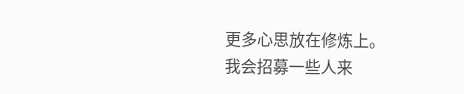更多心思放在修炼上。
我会招募一些人来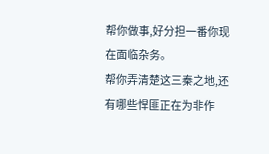帮你做事,好分担一番你现在面临杂务。
帮你弄清楚这三秦之地,还有哪些悍匪正在为非作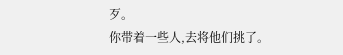歹。
你带着一些人,去将他们挑了。